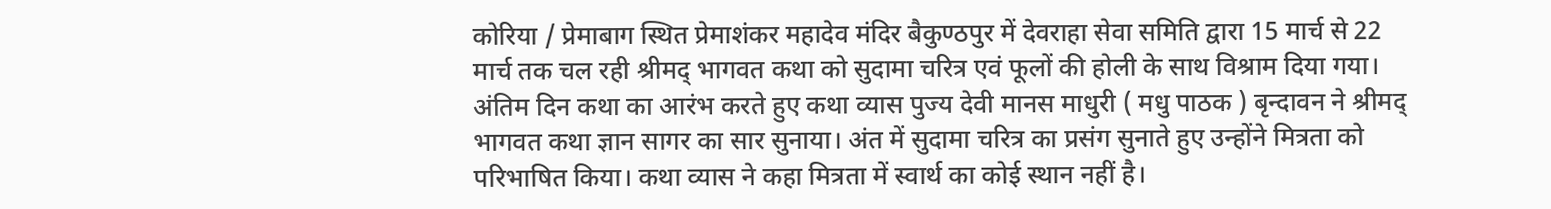कोरिया / प्रेमाबाग स्थित प्रेमाशंकर महादेव मंदिर बैकुण्ठपुर में देवराहा सेवा समिति द्वारा 15 मार्च से 22 मार्च तक चल रही श्रीमद् भागवत कथा को सुदामा चरित्र एवं फूलों की होली के साथ विश्राम दिया गया।
अंतिम दिन कथा का आरंभ करते हुए कथा व्यास पुज्य देवी मानस माधुरी ( मधु पाठक ) बृन्दावन ने श्रीमद् भागवत कथा ज्ञान सागर का सार सुनाया। अंत में सुदामा चरित्र का प्रसंग सुनाते हुए उन्होंने मित्रता को परिभाषित किया। कथा व्यास ने कहा मित्रता में स्वार्थ का कोई स्थान नहीं है।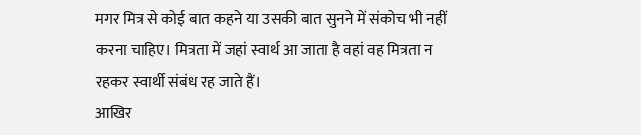मगर मित्र से कोई बात कहने या उसकी बात सुनने में संकोच भी नहीं करना चाहिए। मित्रता में जहां स्वार्थ आ जाता है वहां वह मित्रता न रहकर स्वार्थी संबंध रह जाते हैं।
आखिर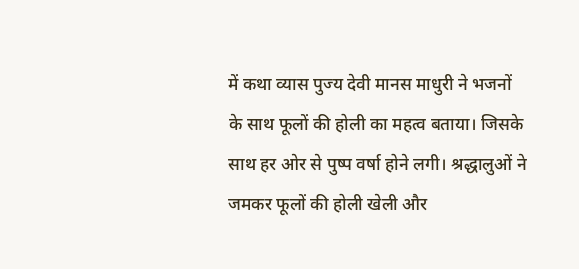में कथा व्यास पुज्य देवी मानस माधुरी ने भजनों के साथ फूलों की होली का महत्व बताया। जिसके साथ हर ओर से पुष्प वर्षा होने लगी। श्रद्धालुओं ने जमकर फूलों की होली खेली और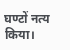घण्टों नत्य किया।